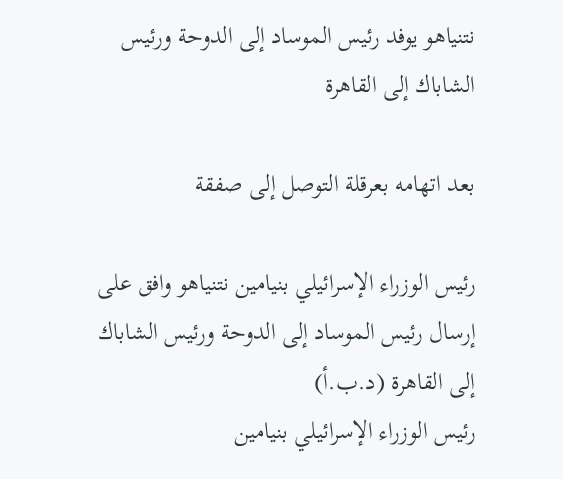نتنياهو يوفد رئيس الموساد إلى الدوحة ورئيس الشاباك إلى القاهرة

بعد اتهامه بعرقلة التوصل إلى صفقة

رئيس الوزراء الإسرائيلي بنيامين نتنياهو وافق على إرسال رئيس الموساد إلى الدوحة ورئيس الشاباك إلى القاهرة (د.ب.أ)
رئيس الوزراء الإسرائيلي بنيامين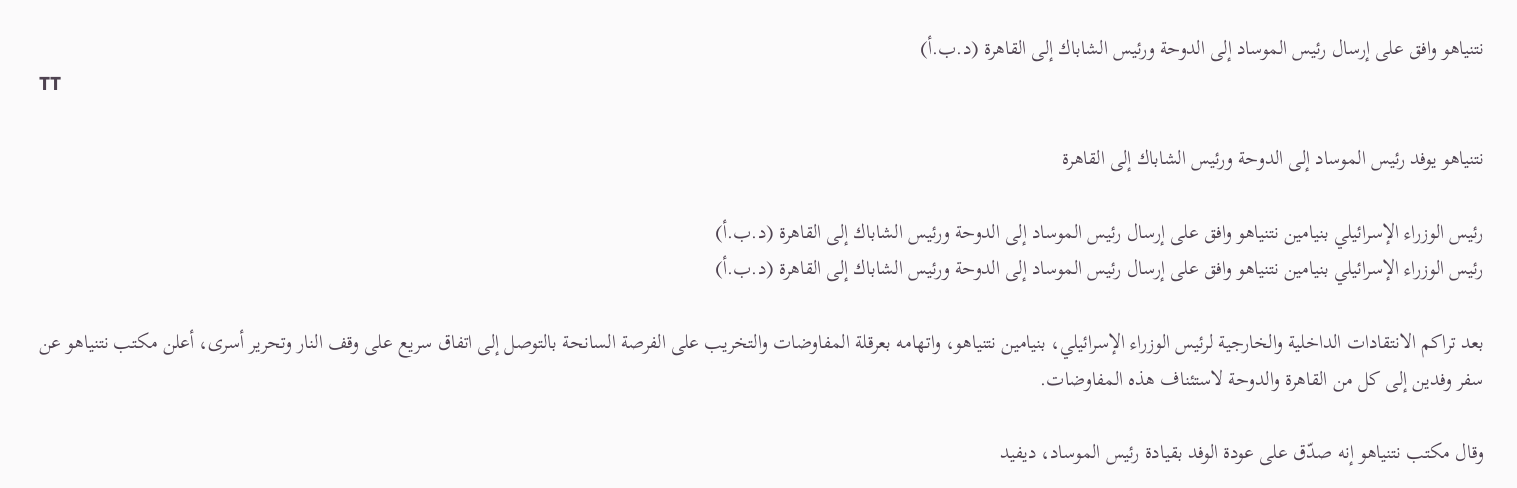نتنياهو وافق على إرسال رئيس الموساد إلى الدوحة ورئيس الشاباك إلى القاهرة (د.ب.أ)
TT

نتنياهو يوفد رئيس الموساد إلى الدوحة ورئيس الشاباك إلى القاهرة

رئيس الوزراء الإسرائيلي بنيامين نتنياهو وافق على إرسال رئيس الموساد إلى الدوحة ورئيس الشاباك إلى القاهرة (د.ب.أ)
رئيس الوزراء الإسرائيلي بنيامين نتنياهو وافق على إرسال رئيس الموساد إلى الدوحة ورئيس الشاباك إلى القاهرة (د.ب.أ)

بعد تراكم الانتقادات الداخلية والخارجية لرئيس الوزراء الإسرائيلي، بنيامين نتنياهو، واتهامه بعرقلة المفاوضات والتخريب على الفرصة السانحة بالتوصل إلى اتفاق سريع على وقف النار وتحرير أسرى، أعلن مكتب نتنياهو عن سفر وفدين إلى كل من القاهرة والدوحة لاستئناف هذه المفاوضات.

وقال مكتب نتنياهو إنه صدّق على عودة الوفد بقيادة رئيس الموساد، ديفيد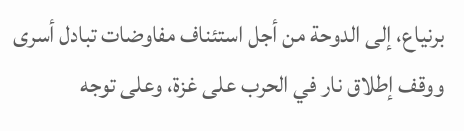برنياع، إلى الدوحة من أجل استئناف مفاوضات تبادل أسرى ووقف إطلاق نار في الحرب على غزة، وعلى توجه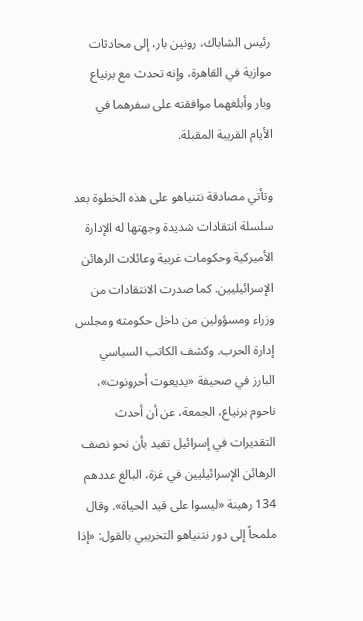رئيس الشاباك، رونين بار، إلى محادثات موازية في القاهرة، وإنه تحدث مع برنياع وبار وأبلغهما موافقته على سفرهما في الأيام القريبة المقبلة.

وتأتي مصادقة نتنياهو على هذه الخطوة بعد سلسلة انتقادات شديدة وجهتها له الإدارة الأميركية وحكومات غربية وعائلات الرهائن الإسرائيليين. كما صدرت الانتقادات من وزراء ومسؤولين من داخل حكومته ومجلس إدارة الحرب. وكشف الكاتب السياسي البارز في صحيفة «يديعوت أحرونوت»، ناحوم برنياع، الجمعة، عن أن أحدث التقديرات في إسرائيل تفيد بأن نحو نصف الرهائن الإسرائيليين في غزة، البالغ عددهم 134 رهينة «ليسوا على قيد الحياة». وقال ملمحاً إلى دور نتنياهو التخريبي بالقول: «إذا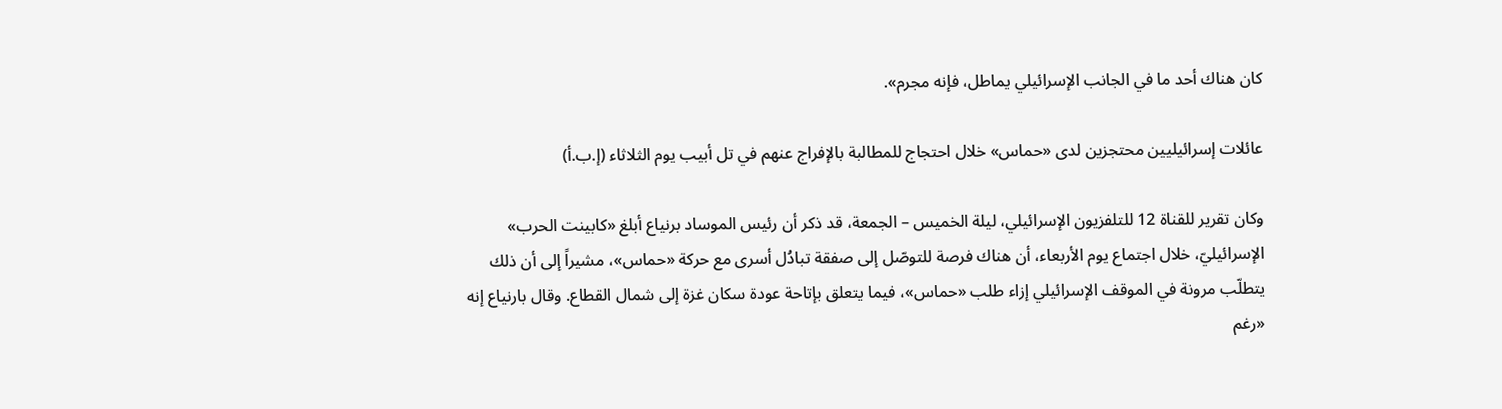كان هناك أحد ما في الجانب الإسرائيلي يماطل، فإنه مجرم».

عائلات إسرائيليين محتجزين لدى «حماس» خلال احتجاج للمطالبة بالإفراج عنهم في تل أبيب يوم الثلاثاء (إ.ب.أ)

وكان تقرير للقناة 12 للتلفزيون الإسرائيلي، ليلة الخميس – الجمعة، قد ذكر أن رئيس الموساد برنياع أبلغ «كابينت الحرب» الإسرائيليّ، خلال اجتماع يوم الأربعاء، أن هناك فرصة للتوصّل إلى صفقة تبادُل أسرى مع حركة «حماس»، مشيراً إلى أن ذلك يتطلّب مرونة في الموقف الإسرائيلي إزاء طلب «حماس»، فيما يتعلق بإتاحة عودة سكان غزة إلى شمال القطاع. وقال بارنياع إنه «رغم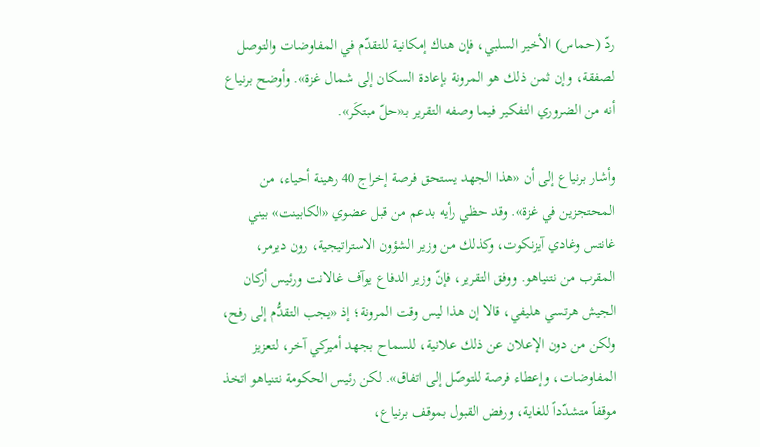ردّ (حماس) الأخير السلبي، فإن هناك إمكانية للتقدّم في المفاوضات والتوصل لصفقة، وإن ثمن ذلك هو المرونة بإعادة السكان إلى شمال غزة». وأوضح برنياع أنه من الضروري التفكير فيما وصفه التقرير بـ«حلّ مبتكَر».

وأشار برنياع إلى أن «هذا الجهد يستحق فرصة إخراج 40 رهينة أحياء، من المحتجزين في غزة». وقد حظي رأيه بدعم من قبل عضوي «الكابينت» بيني غانتس وغادي آيزنكوت، وكذلك من وزير الشؤون الاستراتيجية، رون ديرمر، المقرب من نتنياهو. ووفق التقرير، فإنّ وزير الدفاع يوآف غالانت ورئيس أركان الجيش هرتسي هليفي، قالا إن هذا ليس وقت المرونة؛ إذ «يجب التقدُّم إلى رفح، ولكن من دون الإعلان عن ذلك علانية، للسماح بجهد أميركي آخر، لتعزيز المفاوضات، وإعطاء فرصة للتوصّل إلى اتفاق». لكن رئيس الحكومة نتنياهو اتخذ موقفاً متشدّداً للغاية، ورفض القبول بموقف برنياع،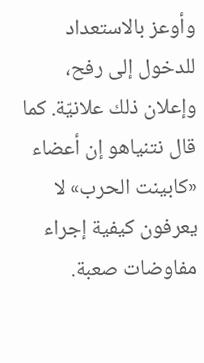وأوعز بالاستعداد للدخول إلى رفح، وإعلان ذلك علانيّة. كما قال نتنياهو إن أعضاء «كابينت الحرب» لا يعرفون كيفية إجراء مفاوضات صعبة.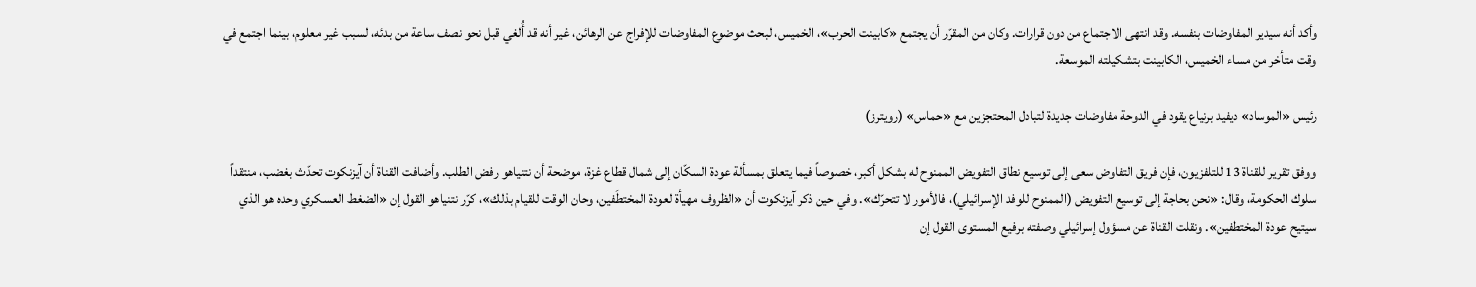وأكد أنه سيدير المفاوضات بنفسه. وقد انتهى الاجتماع من دون قرارات. وكان من المقرّر أن يجتمع «كابينت الحرب»، الخميس، لبحث موضوع المفاوضات للإفراج عن الرهائن، غير أنه قد أُلغي قبل نحو نصف ساعة من بدئه، لسبب غير معلوم، بينما اجتمع في وقت متأخر من مساء الخميس، الكابينت بتشكيلته الموسعة.

رئيس «الموساد» ديفيد برنياع يقود في الدوحة مفاوضات جديدة لتبادل المحتجزين مع «حماس» (رويترز)

ووفق تقرير للقناة 13 للتلفزيون، فإن فريق التفاوض سعى إلى توسيع نطاق التفويض الممنوح له بشكل أكبر، خصوصاً فيما يتعلق بمسألة عودة السكّان إلى شمال قطاع غزة، موضحة أن نتنياهو رفض الطلب. وأضافت القناة أن آيزنكوت تحدّث بغضب، منتقداً سلوك الحكومة، وقال: «نحن بحاجة إلى توسيع التفويض (الممنوح للوفد الإسرائيلي)، فالأمور لا تتحرّك». وفي حين ذكر آيزنكوت أن «الظروف مهيأة لعودة المختطَفين، وحان الوقت للقيام بذلك»، كرّر نتنياهو القول إن «الضغط العسكري وحده هو الذي سيتيح عودة المختطفين». ونقلت القناة عن مسؤول إسرائيلي وصفته برفيع المستوى القول إن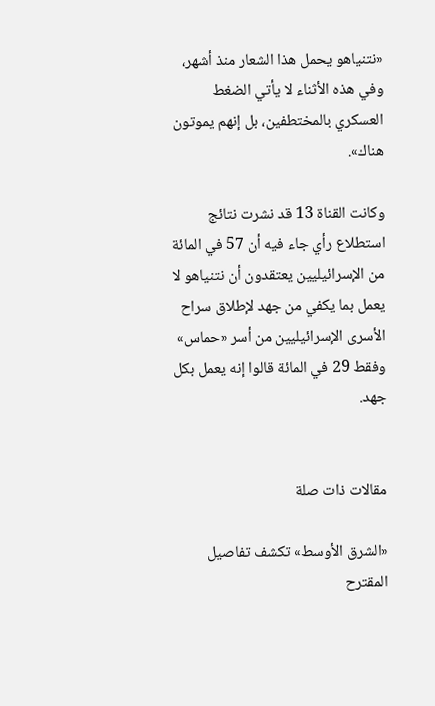«نتنياهو يحمل هذا الشعار منذ أشهر، وفي هذه الأثناء لا يأتي الضغط العسكري بالمختطفين، بل إنهم يموتون هناك».

وكانت القناة 13 قد نشرت نتائج استطلاع رأي جاء فيه أن 57 في المائة من الإسرائيليين يعتقدون أن نتنياهو لا يعمل بما يكفي من جهد لإطلاق سراح الأسرى الإسرائيليين من أسر «حماس» وفقط 29 في المائة قالوا إنه يعمل بكل جهد.


مقالات ذات صلة

«الشرق الأوسط» تكشف تفاصيل المقترح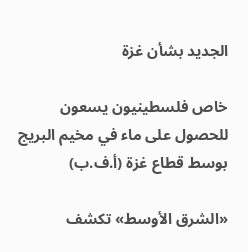الجديد بشأن غزة

خاص فلسطينيون يسعون للحصول على ماء في مخيم البريج بوسط قطاع غزة (أ.ف.ب)

«الشرق الأوسط» تكشف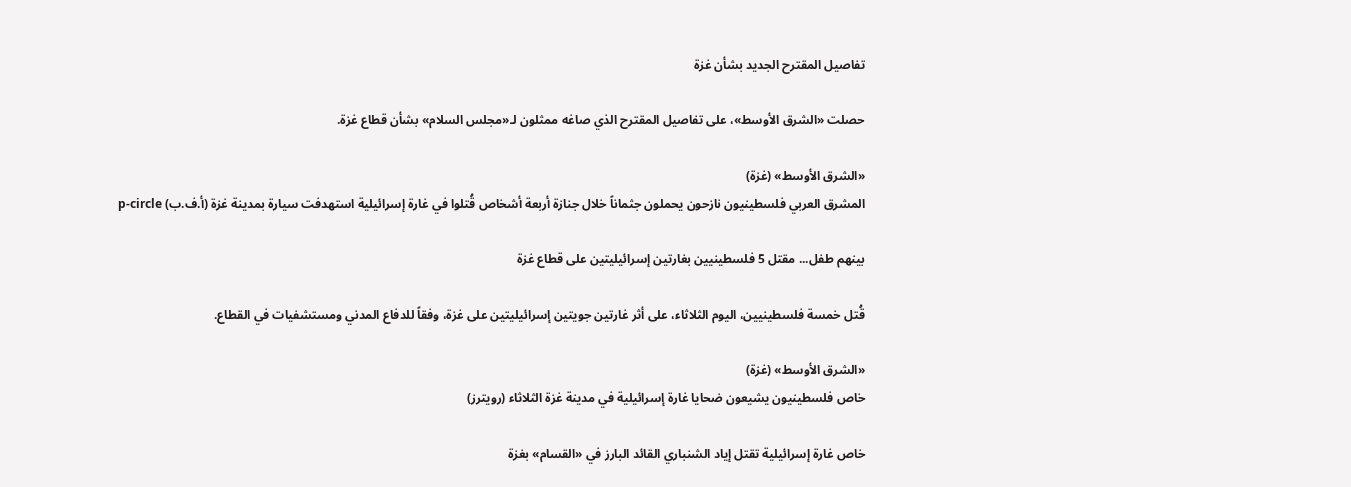تفاصيل المقترح الجديد بشأن غزة

حصلت «الشرق الأوسط»، على تفاصيل المقترح الذي صاغه ممثلون لـ«مجلس السلام» بشأن قطاع غزة.

«الشرق الأوسط» (غزة)
المشرق العربي فلسطينيون نازحون يحملون جثماناً خلال جنازة أربعة أشخاص قُتلوا في غارة إسرائيلية استهدفت سيارة بمدينة غزة (أ.ف.ب) p-circle

بينهم طفل... مقتل 5 فلسطينيين بغارتين إسرائيليتين على قطاع غزة

قُتل خمسة فلسطينيين، اليوم الثلاثاء، على أثر غارتين جويتين إسرائيليتين على غزة، وفقاً للدفاع المدني ومستشفيات في القطاع.

«الشرق الأوسط» (غزة)
خاص فلسطينيون يشيعون ضحايا غارة إسرائيلية في مدينة غزة الثلاثاء (رويترز)

خاص غارة إسرائيلية تقتل إياد الشنباري القائد البارز في «القسام» بغزة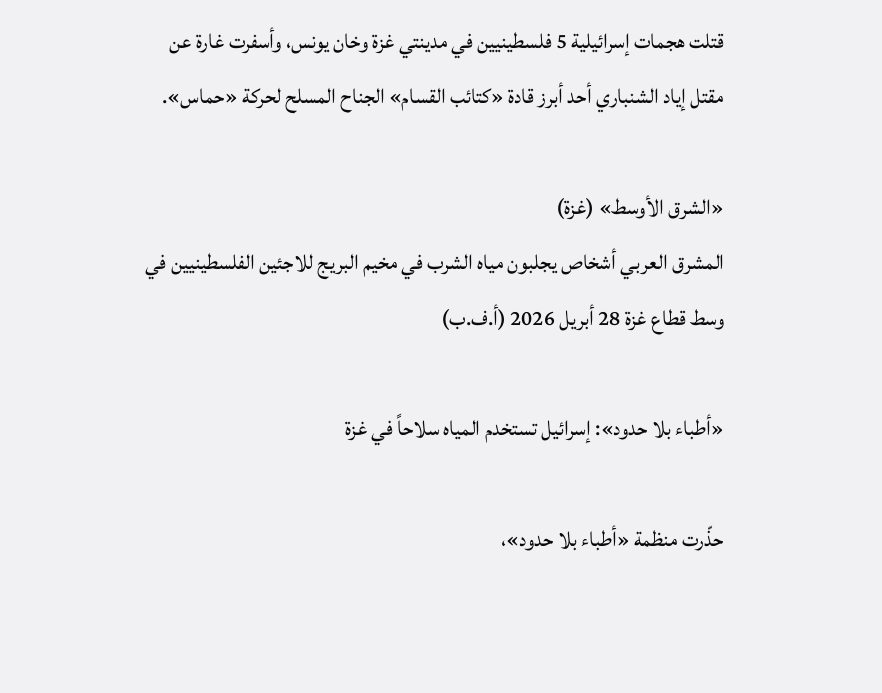قتلت هجمات إسرائيلية 5 فلسطينيين في مدينتي غزة وخان يونس، وأسفرت غارة عن مقتل إياد الشنباري أحد أبرز قادة «كتائب القسام» الجناح المسلح لحركة «حماس».

«الشرق الأوسط» (غزة)
المشرق العربي أشخاص يجلبون مياه الشرب في مخيم البريج للاجئين الفلسطينيين في وسط قطاع غزة 28 أبريل 2026 (أ.ف.ب)

«أطباء بلا حدود»: إسرائيل تستخدم المياه سلاحاً في غزة

حذّرت منظمة «أطباء بلا حدود»،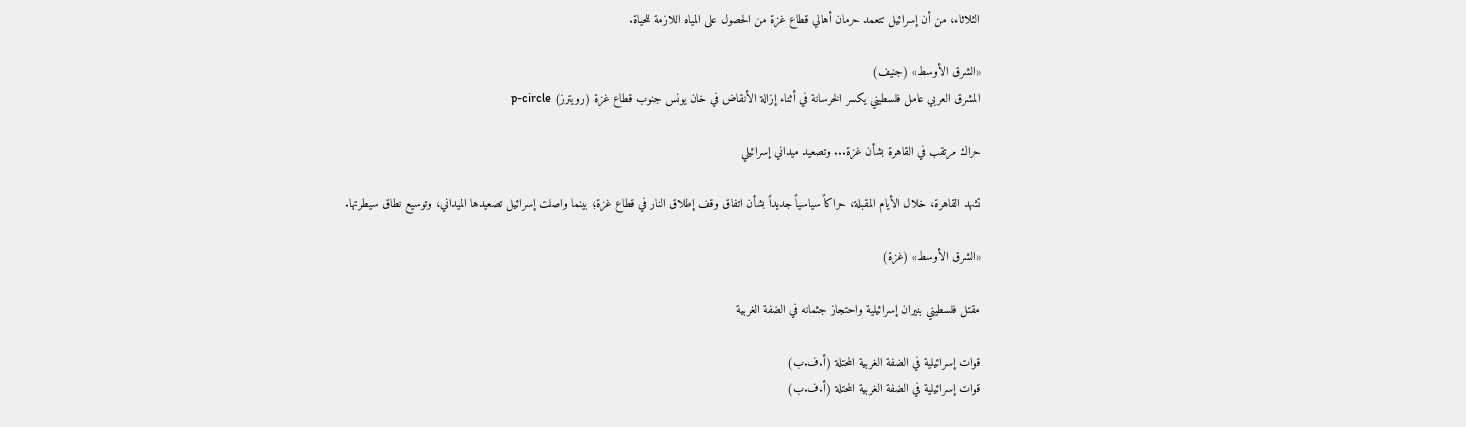الثلاثاء، من أن إسرائيل تتعمد حرمان أهالي قطاع غزة من الحصول على المياه اللازمة للحياة.

«الشرق الأوسط» (جنيف)
المشرق العربي عامل فلسطيني يكسر الخرسانة في أثناء إزالة الأنقاض في خان يونس جنوب قطاع غزة (رويترز) p-circle

حراك مرتقب في القاهرة بشأن غزة... وتصعيد ميداني إسرائيلي

تشهد القاهرة، خلال الأيام المقبلة، حراكاً سياسياً جديداً بشأن اتفاق وقف إطلاق النار في قطاع غزة؛ بينما واصلت إسرائيل تصعيدها الميداني، وتوسيع نطاق سيطرتها.

«الشرق الأوسط» (غزة)

مقتل فلسطيني بنيران إسرائيلية واحتجاز جثمانه في الضفة الغربية

قوات إسرائيلية في الضفة الغربية المحتلة (أ.ف.ب)
قوات إسرائيلية في الضفة الغربية المحتلة (أ.ف.ب)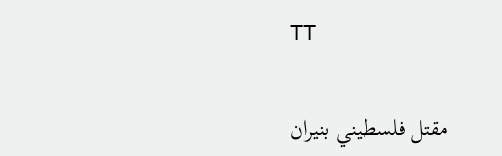TT

مقتل فلسطيني بنيران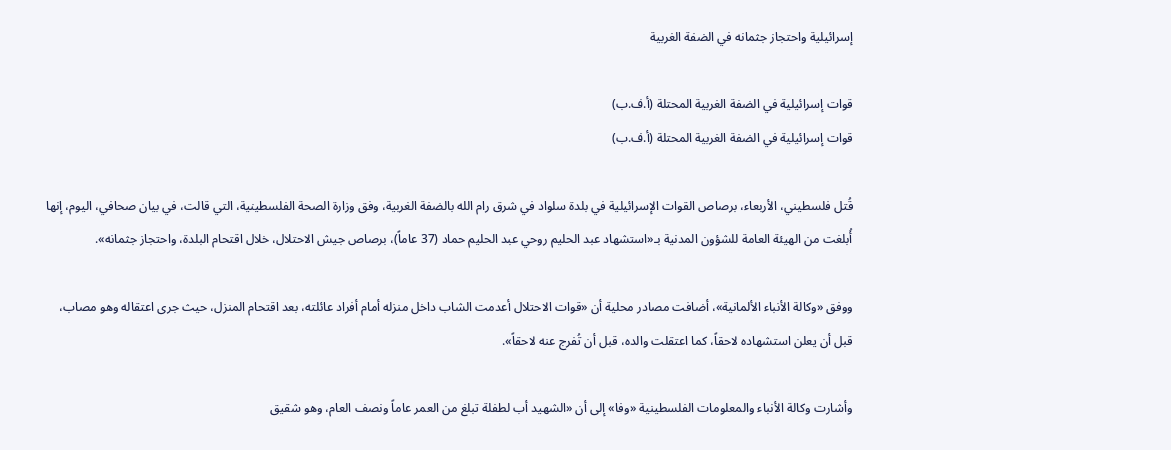إسرائيلية واحتجاز جثمانه في الضفة الغربية

قوات إسرائيلية في الضفة الغربية المحتلة (أ.ف.ب)
قوات إسرائيلية في الضفة الغربية المحتلة (أ.ف.ب)

قُتل فلسطيني، الأربعاء، برصاص القوات الإسرائيلية في بلدة سلواد في شرق رام الله بالضفة الغربية، وفق وزارة الصحة الفلسطينية، التي قالت، في بيان صحافي، اليوم، إنها أُبلغت من الهيئة العامة للشؤون المدنية بـ«استشهاد عبد الحليم روحي عبد الحليم حماد (37 عاماً)، برصاص جيش الاحتلال، خلال اقتحام البلدة، واحتجاز جثمانه».

ووفق «وكالة الأنباء الألمانية»، أضافت مصادر محلية أن «قوات الاحتلال أعدمت الشاب داخل منزله أمام أفراد عائلته، بعد اقتحام المنزل، حيث جرى اعتقاله وهو مصاب، قبل أن يعلن استشهاده لاحقاً، كما اعتقلت والده، قبل أن تُفرج عنه لاحقاً».

وأشارت وكالة الأنباء والمعلومات الفلسطينية «وفا» إلى أن «الشهيد أب لطفلة تبلغ من العمر عاماً ونصف العام، وهو شقيق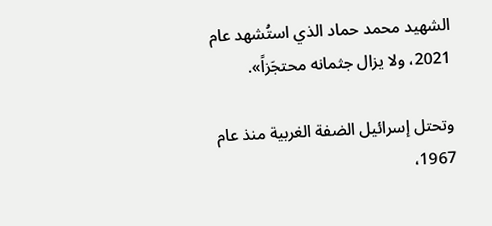الشهيد محمد حماد الذي استُشهد عام 2021، ولا يزال جثمانه محتجَزاً».

وتحتل إسرائيل الضفة الغربية منذ عام 1967،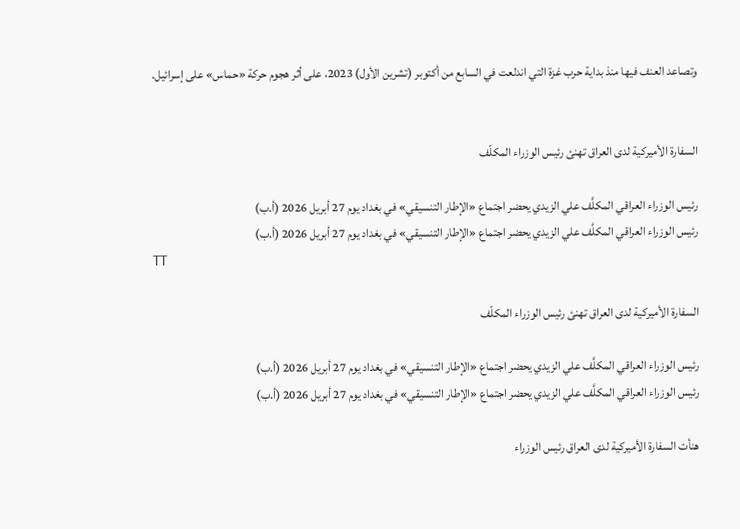وتصاعد العنف فيها منذ بداية حرب غزة التي اندلعت في السابع من أكتوبر (تشرين الأول) 2023، على أثر هجوم حركة «حماس» على إسرائيل.


السفارة الأميركية لدى العراق تهنئ رئيس الوزراء المكلّف

رئيس الوزراء العراقي المكلَّف علي الزيدي يحضر اجتماع «الإطار التنسيقي» في بغداد يوم 27 أبريل 2026 (أ.ب)
رئيس الوزراء العراقي المكلَّف علي الزيدي يحضر اجتماع «الإطار التنسيقي» في بغداد يوم 27 أبريل 2026 (أ.ب)
TT

السفارة الأميركية لدى العراق تهنئ رئيس الوزراء المكلّف

رئيس الوزراء العراقي المكلَّف علي الزيدي يحضر اجتماع «الإطار التنسيقي» في بغداد يوم 27 أبريل 2026 (أ.ب)
رئيس الوزراء العراقي المكلَّف علي الزيدي يحضر اجتماع «الإطار التنسيقي» في بغداد يوم 27 أبريل 2026 (أ.ب)

هنأت السفارة الأميركية لدى العراق رئيس الوزراء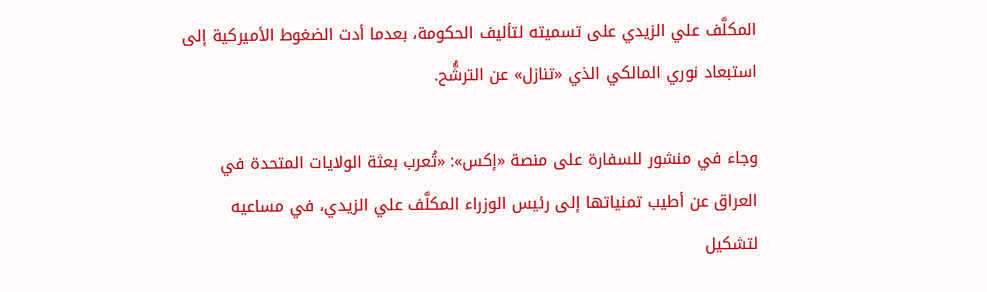المكلَّف علي الزيدي على تسميته لتأليف الحكومة، بعدما أدت الضغوط الأميركية إلى استبعاد نوري المالكي الذي «تنازل» عن الترشُّح.

وجاء في منشور للسفارة على منصة «إكس»: «تُعرب بعثة الولايات المتحدة في العراق عن أطيب تمنياتها إلى رئيس الوزراء المكلَّف علي الزيدي، في مساعيه لتشكيل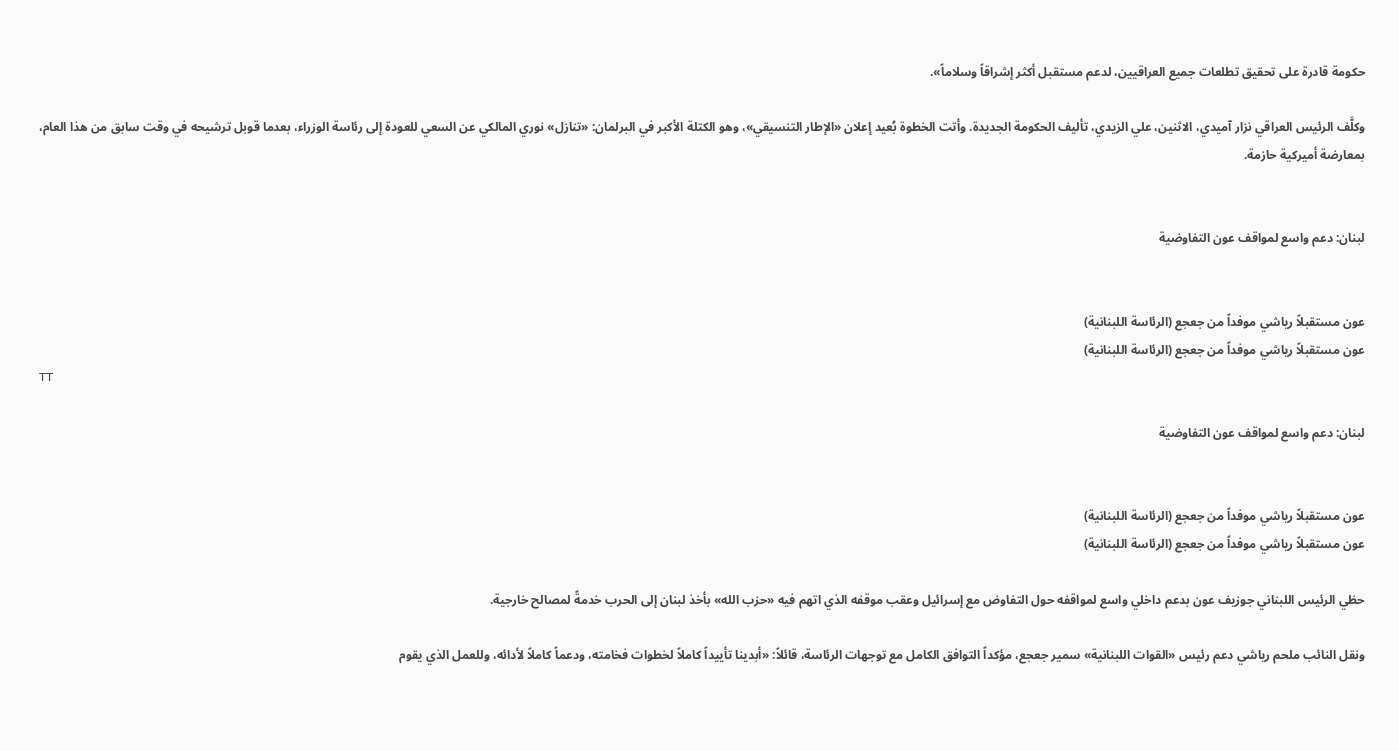حكومة قادرة على تحقيق تطلعات جميع العراقيين، لدعم مستقبل أكثر إشراقاً وسلاماً».

وكلَّف الرئيس العراقي نزار آميدي، الاثنين، علي الزيدي، تأليف الحكومة الجديدة. وأتت الخطوة بُعيد إعلان «الإطار التنسيقي»، وهو الكتلة الأكبر في البرلمان: «تنازل» نوري المالكي عن السعي للعودة إلى رئاسة الوزراء، بعدما قوبل ترشيحه في وقت سابق من هذا العام، بمعارضة أميركية حازمة.


لبنان: دعم واسع لمواقف عون التفاوضية


عون مستقبلاً رياشي موفداً من جعجع (الرئاسة اللبنانية)
عون مستقبلاً رياشي موفداً من جعجع (الرئاسة اللبنانية)
TT

لبنان: دعم واسع لمواقف عون التفاوضية


عون مستقبلاً رياشي موفداً من جعجع (الرئاسة اللبنانية)
عون مستقبلاً رياشي موفداً من جعجع (الرئاسة اللبنانية)

حظي الرئيس اللبناني جوزيف عون بدعم داخلي واسع لمواقفه حول التفاوض مع إسرائيل وعقب موقفه الذي اتهم فيه «حزب الله» بأخذ لبنان إلى الحرب خدمةً لمصالح خارجية.

ونقل النائب ملحم رياشي دعم رئيس «القوات اللبنانية» سمير جعجع، مؤكداً التوافق الكامل مع توجهات الرئاسة، قائلاً: «أبدينا تأييداً كاملاً لخطوات فخامته، ودعماً كاملاً لأدائه، وللعمل الذي يقوم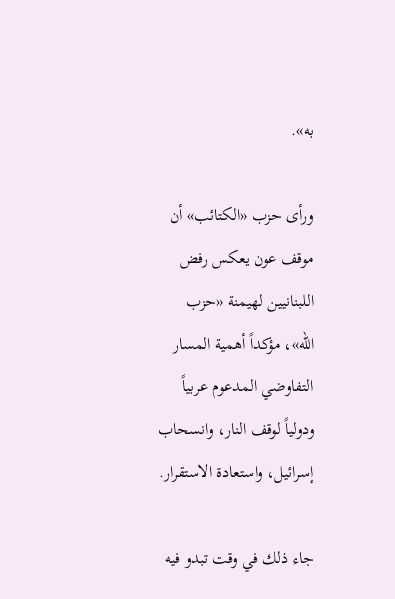به».

ورأى حزب «الكتائب» أن موقف عون يعكس رفض اللبنانيين لهيمنة «حزب الله»، مؤكداً أهمية المسار التفاوضي المدعوم عربياً ودولياً لوقف النار، وانسحاب إسرائيل، واستعادة الاستقرار.

جاء ذلك في وقت تبدو فيه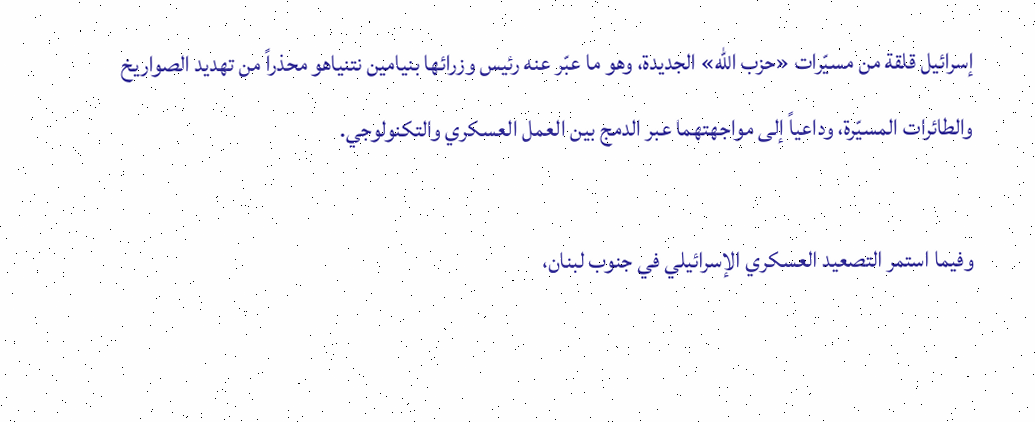إسرائيل قلقة من مسيّرات «حزب الله» الجديدة، وهو ما عبّر عنه رئيس وزرائها بنيامين نتنياهو محذراً من تهديد الصواريخ والطائرات المسيّرة، وداعياً إلى مواجهتهما عبر الدمج بين العمل العسكري والتكنولوجي.

وفيما استمر التصعيد العسكري الإسرائيلي في جنوب لبنان،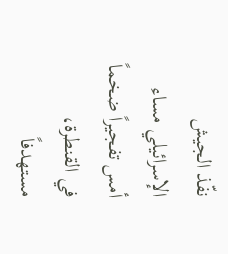نفّذ الجيش الإسرائيلي مساء أمس تفجيراً ضخماً في القنطرة، مستهدفاً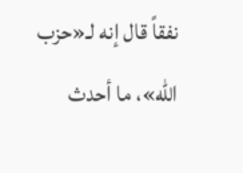نفقاً قال إنه لـ«حزب الله»، ما أحدث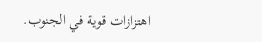اهتزازات قوية في الجنوب.